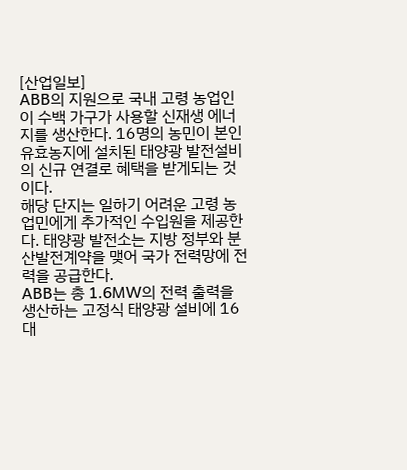[산업일보]
ABB의 지원으로 국내 고령 농업인이 수백 가구가 사용할 신재생 에너지를 생산한다. 16명의 농민이 본인 유효농지에 설치된 태양광 발전설비의 신규 연결로 혜택을 받게되는 것이다.
해당 단지는 일하기 어려운 고령 농업민에게 추가적인 수입원을 제공한다. 태양광 발전소는 지방 정부와 분산발전계약을 맺어 국가 전력망에 전력을 공급한다.
ABB는 총 1.6MW의 전력 출력을 생산하는 고정식 태양광 설비에 16대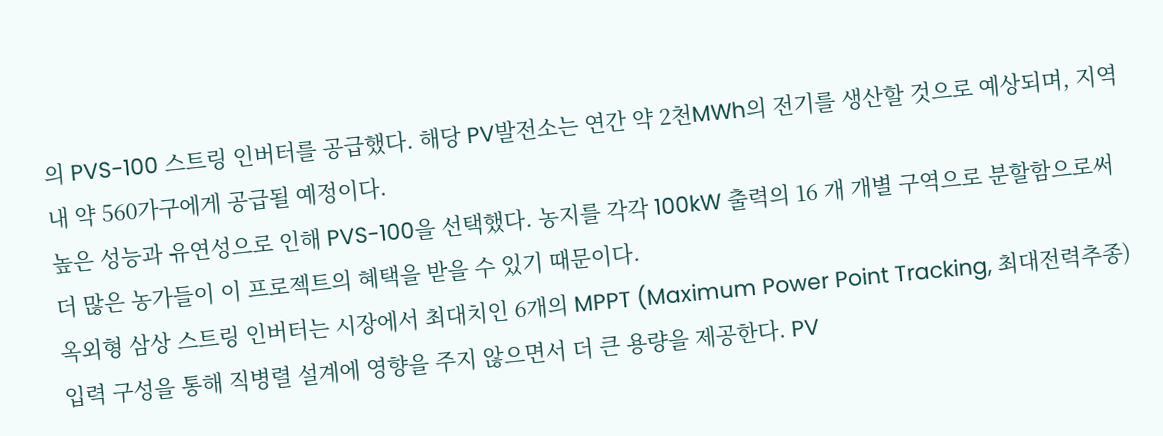의 PVS-100 스트링 인버터를 공급했다. 해당 PV발전소는 연간 약 2천MWh의 전기를 생산할 것으로 예상되며, 지역 내 약 560가구에게 공급될 예정이다.
높은 성능과 유연성으로 인해 PVS-100을 선택했다. 농지를 각각 100kW 출력의 16 개 개별 구역으로 분할함으로써 더 많은 농가들이 이 프로젝트의 혜택을 받을 수 있기 때문이다.
옥외형 삼상 스트링 인버터는 시장에서 최대치인 6개의 MPPT (Maximum Power Point Tracking, 최대전력추종) 입력 구성을 통해 직병렬 설계에 영향을 주지 않으면서 더 큰 용량을 제공한다. PV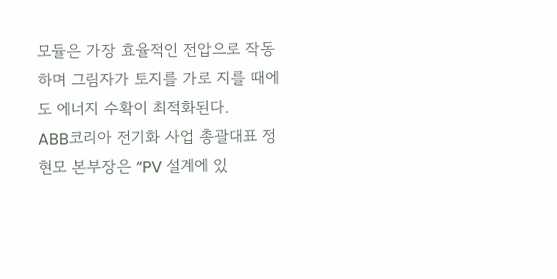모듈은 가장 효율적인 전압으로 작동하며 그림자가 토지를 가로 지를 때에도 에너지 수확이 최적화된다.
ABB코리아 전기화 사업 총괄대표 정현모 본부장은 “PV 설계에 있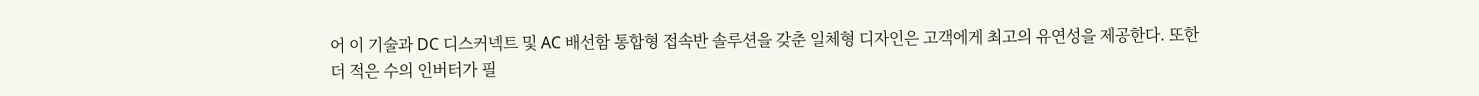어 이 기술과 DC 디스커넥트 및 AC 배선함 통합형 접속반 솔루션을 갖춘 일체형 디자인은 고객에게 최고의 유연성을 제공한다. 또한 더 적은 수의 인버터가 필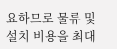요하므로 물류 및 설치 비용을 최대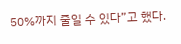50%까지 줄일 수 있다”고 했다.